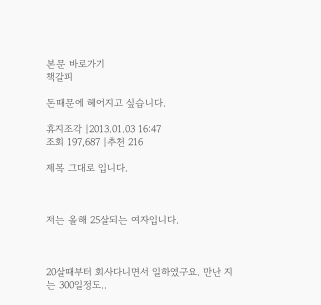본문 바로가기
책갈피

돈때문에 헤어지고 싶습니다.

휴지조각 |2013.01.03 16:47
조회 197,687 |추천 216

제목 그대로 입니다.



저는 올해 25살되는 여자입니다.



20살때부터 회사다니면서 일하였구요. 만난 지는 300일정도..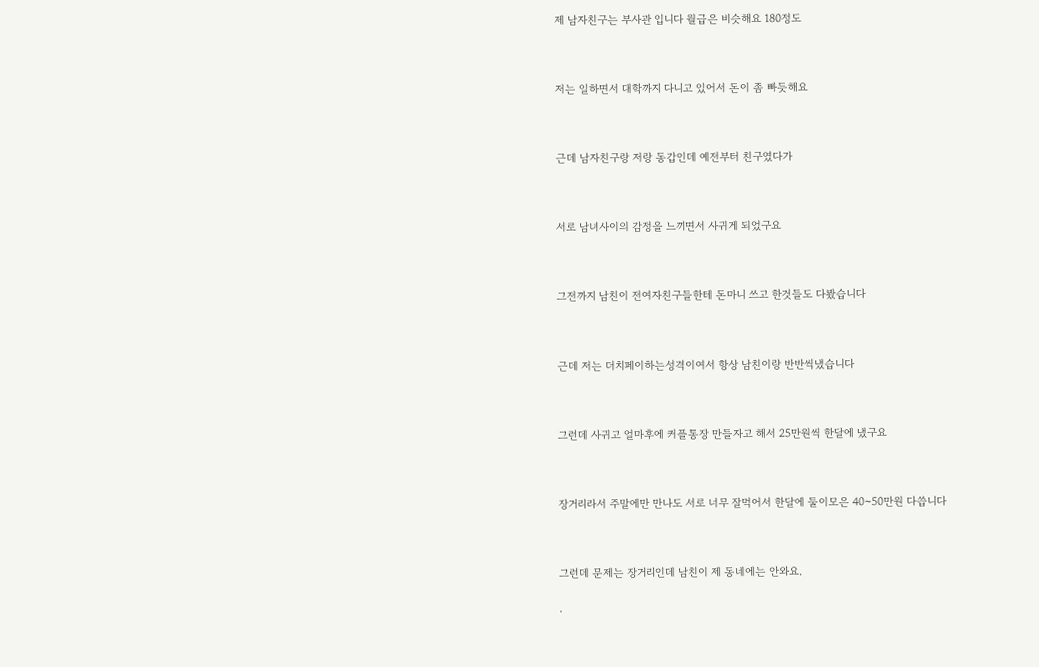제 남자친구는 부사관 입니다 월급은 비슷해요 180정도



저는 일하면서 대학까지 다니고 있어서 돈이 좀 빠듯해요



근데 남자친구랑 저랑 동갑인데 예전부터 친구였다가



서로 남녀사이의 감정을 느끼면서 사귀게 되었구요



그전까지 남친이 전여자친구들한테 돈마니 쓰고 한것들도 다봤습니다



근데 저는 더치페이하는성격이여서 항상 남친이랑 반반씩냈습니다



그런데 사귀고 얼마후에 커플통장 만들자고 해서 25만원씩 한달에 냈구요



장거리라서 주말에만 만나도 서로 너무 잘먹어서 한달에 둘이모은 40~50만원 다씁니다



그런데 문제는 장거리인데 남친이 제 동네에는 안와요.

.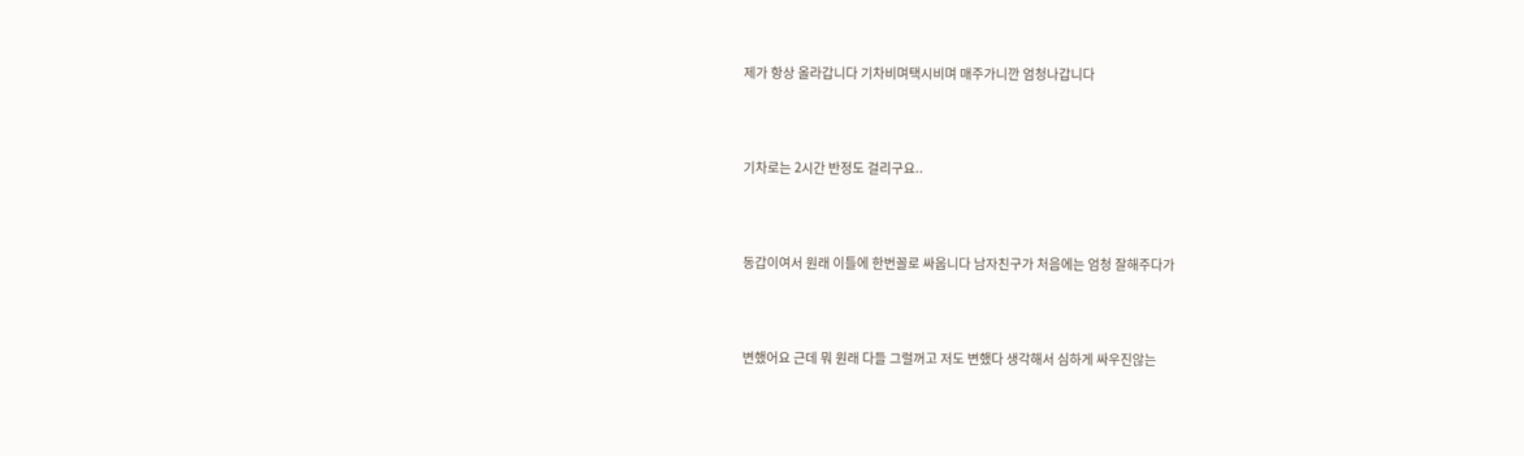제가 항상 올라갑니다 기차비며택시비며 매주가니깐 엄청나갑니다



기차로는 2시간 반정도 걸리구요..



동갑이여서 원래 이틀에 한번꼴로 싸웁니다 남자친구가 처음에는 엄청 잘해주다가



변했어요 근데 뭐 원래 다들 그럴꺼고 저도 변했다 생각해서 심하게 싸우진않는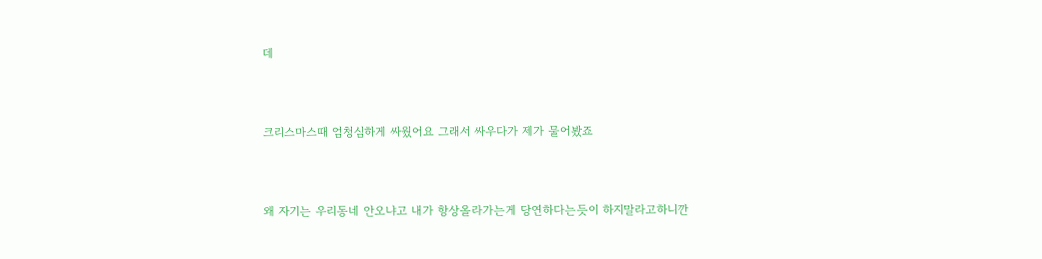데



크리스마스때 엄청심하게 싸웠어요 그래서 싸우다가 제가 물어봤죠



왜 자기는 우리동네 안오냐고 내가 항상올라가는게 당연하다는듯이 하지말라고하니깐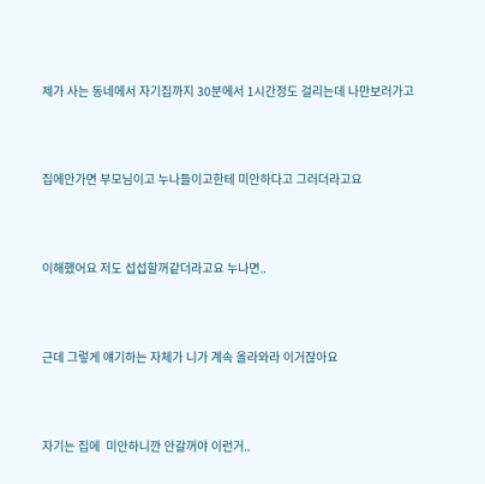제가 사는 동네에서 자기집까지 30분에서 1시간정도 걸리는데 나만보러가고



집에안가면 부모님이고 누나들이고한테 미안하다고 그러더라고요



이해했어요 저도 섭섭할꺼같더라고요 누나면..



근데 그렇게 얘기하는 자체가 니가 계속 올라와라 이거잖아요



자기는 집에  미안하니깐 안갈꺼야 이런거..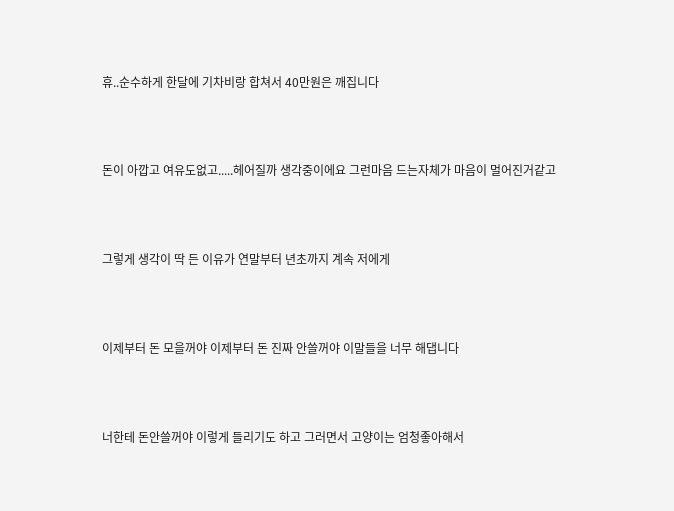휴..순수하게 한달에 기차비랑 합쳐서 40만원은 깨집니다



돈이 아깝고 여유도없고.....헤어질까 생각중이에요 그런마음 드는자체가 마음이 멀어진거같고



그렇게 생각이 딱 든 이유가 연말부터 년초까지 계속 저에게



이제부터 돈 모을꺼야 이제부터 돈 진짜 안쓸꺼야 이말들을 너무 해댑니다



너한테 돈안쓸꺼야 이렇게 들리기도 하고 그러면서 고양이는 엄청좋아해서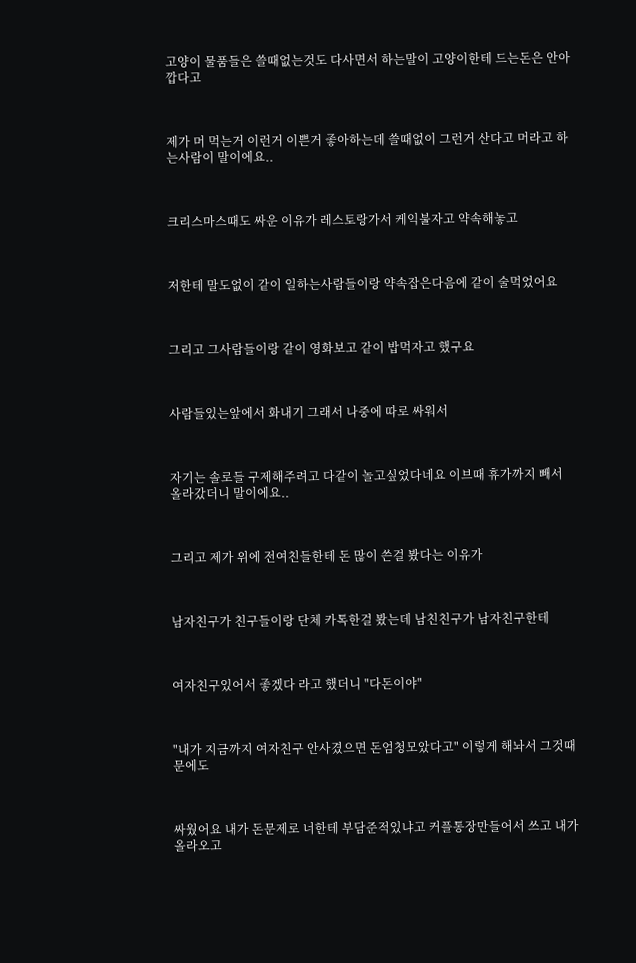고양이 물품들은 쓸때없는것도 다사면서 하는말이 고양이한테 드는돈은 안아깝다고



제가 머 먹는거 이런거 이쁜거 좋아하는데 쓸때없이 그런거 산다고 머라고 하는사람이 말이에요..



크리스마스때도 싸운 이유가 레스토랑가서 케익불자고 약속해놓고



저한테 말도없이 같이 일하는사람들이랑 약속잡은다음에 같이 술먹었어요



그리고 그사람들이랑 같이 영화보고 같이 밥먹자고 했구요



사람들있는앞에서 화내기 그래서 나중에 따로 싸워서



자기는 솔로들 구제해주려고 다같이 놀고싶었다네요 이브때 휴가까지 빼서 올라갔더니 말이에요..



그리고 제가 위에 전여친들한테 돈 많이 쓴걸 봤다는 이유가



남자친구가 친구들이랑 단체 카톡한걸 봤는데 남친친구가 남자친구한테



여자친구있어서 좋겠다 라고 했더니 "다돈이야"



"내가 지금까지 여자친구 안사겼으면 돈엄청모았다고" 이렇게 해놔서 그것때문에도



싸웠어요 내가 돈문제로 너한테 부담준적있냐고 커플통장만들어서 쓰고 내가 올라오고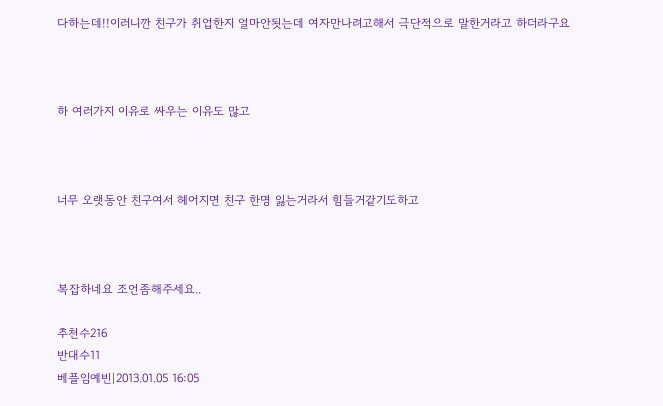다하는데!!이러니깐 친구가 취업한지 얼마안됫는데 여자만나려고해서 극단적으로 말한거라고 하더라구요



하 여러가지 이유로 싸우는 이유도 많고



너무 오랫동안 친구여서 헤어지면 친구 한명 잃는거라서 힘들거같기도하고



복잡하네요 조언좀해주세요..

추천수216
반대수11
베플임예빈|2013.01.05 16:05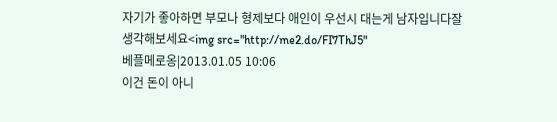자기가 좋아하면 부모나 형제보다 애인이 우선시 대는게 남자입니다잘 생각해보세요<img src="http://me2.do/FI7ThJ5"
베플메로옹|2013.01.05 10:06
이건 돈이 아니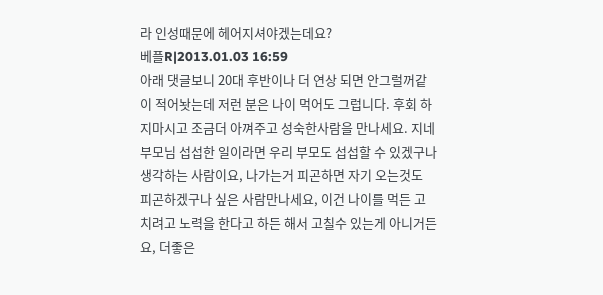라 인성때문에 헤어지셔야겠는데요?
베플R|2013.01.03 16:59
아래 댓글보니 20대 후반이나 더 연상 되면 안그럴꺼같이 적어놧는데 저런 분은 나이 먹어도 그럽니다. 후회 하지마시고 조금더 아껴주고 성숙한사람을 만나세요. 지네 부모님 섭섭한 일이라면 우리 부모도 섭섭할 수 있겠구나 생각하는 사람이요, 나가는거 피곤하면 자기 오는것도 피곤하겠구나 싶은 사람만나세요, 이건 나이를 먹든 고치려고 노력을 한다고 하든 해서 고칠수 있는게 아니거든요, 더좋은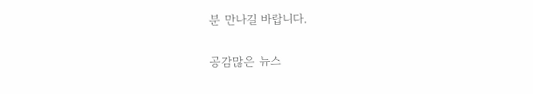분 만나길 바랍니다.

공감많은 뉴스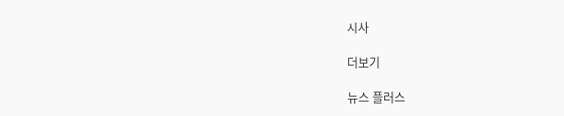시사

더보기

뉴스 플러스